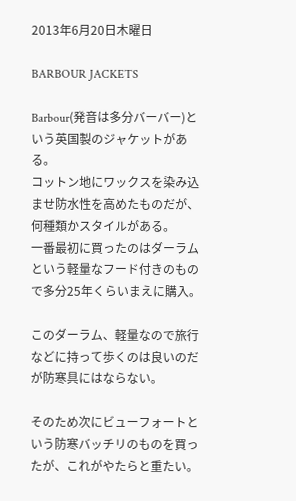2013年6月20日木曜日

BARBOUR JACKETS

Barbour(発音は多分バーバー)という英国製のジャケットがある。
コットン地にワックスを染み込ませ防水性を高めたものだが、何種類かスタイルがある。
一番最初に買ったのはダーラムという軽量なフード付きのもので多分25年くらいまえに購入。

このダーラム、軽量なので旅行などに持って歩くのは良いのだが防寒具にはならない。

そのため次にビューフォートという防寒バッチリのものを買ったが、これがやたらと重たい。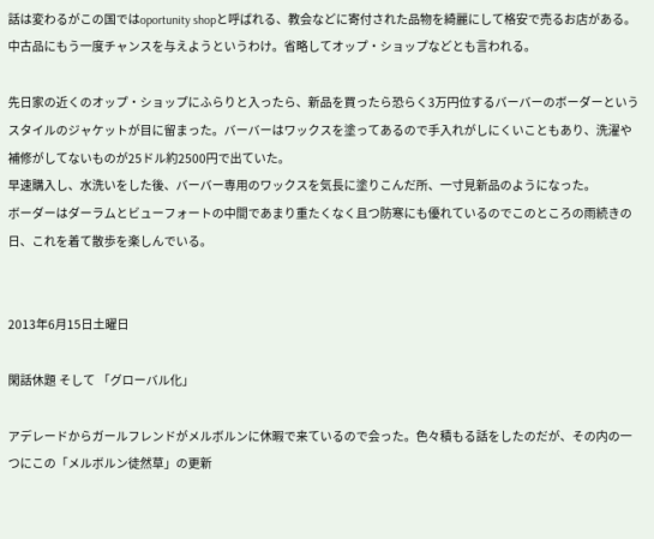話は変わるがこの国ではoportunity shopと呼ばれる、教会などに寄付された品物を綺麗にして格安で売るお店がある。中古品にもう一度チャンスを与えようというわけ。省略してオップ・ショップなどとも言われる。

先日家の近くのオップ・ショップにふらりと入ったら、新品を買ったら恐らく3万円位するバーバーのボーダーというスタイルのジャケットが目に留まった。バーバーはワックスを塗ってあるので手入れがしにくいこともあり、洗濯や補修がしてないものが25ドル約2500円で出ていた。
早速購入し、水洗いをした後、バーバー専用のワックスを気長に塗りこんだ所、一寸見新品のようになった。
ボーダーはダーラムとビューフォートの中間であまり重たくなく且つ防寒にも優れているのでこのところの雨続きの日、これを着て散歩を楽しんでいる。


2013年6月15日土曜日

閑話休題 そして 「グローバル化」

アデレードからガールフレンドがメルボルンに休暇で来ているので会った。色々積もる話をしたのだが、その内の一つにこの「メルボルン徒然草」の更新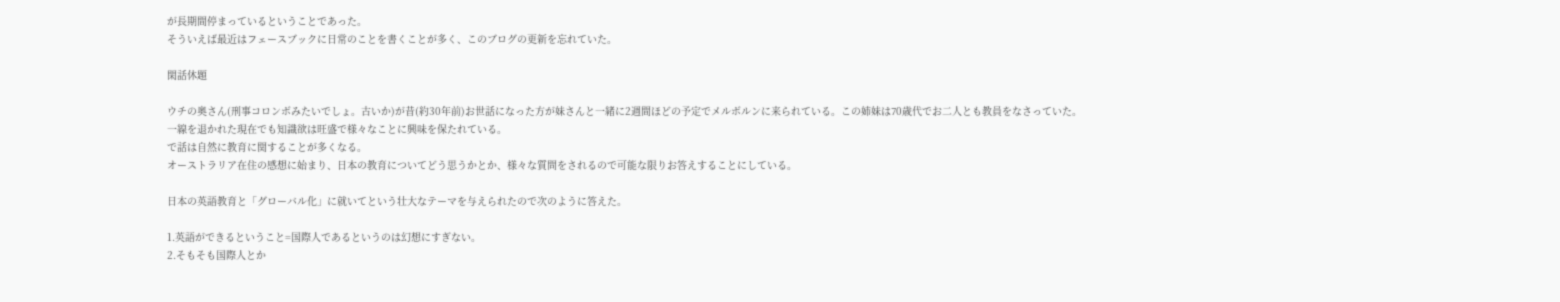が長期間停まっているということであった。
そういえば最近はフェースブックに日常のことを書くことが多く、このブログの更新を忘れていた。

閑話休題

ウチの奥さん(刑事コロンボみたいでしょ。古いか)が昔(約30年前)お世話になった方が妹さんと一緒に2週間ほどの予定でメルボルンに来られている。この姉妹は70歳代でお二人とも教員をなさっていた。
一線を退かれた現在でも知識欲は旺盛で様々なことに興味を保たれている。
で話は自然に教育に関することが多くなる。
オーストラリア在住の感想に始まり、日本の教育についてどう思うかとか、様々な質問をされるので可能な限りお答えすることにしている。

日本の英語教育と「グローバル化」に就いてという壮大なテーマを与えられたので次のように答えた。

1.英語ができるということ=国際人であるというのは幻想にすぎない。
2.そもそも国際人とか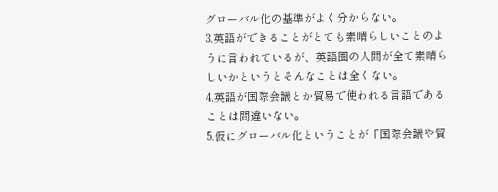グローバル化の基準がよく分からない。
3.英語ができることがとても素晴らしいことのように言われているが、英語圏の人間が全て素晴らしいかというとそんなことは全くない。
4.英語が国際会議とか貿易で使われる言語であることは間違いない。
5.仮にグローバル化ということが「国際会議や貿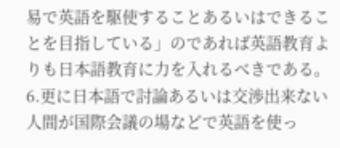易で英語を駆使することあるいはできることを目指している」のであれば英語教育よりも日本語教育に力を入れるべきである。
6.更に日本語で討論あるいは交渉出来ない人間が国際会議の場などで英語を使っ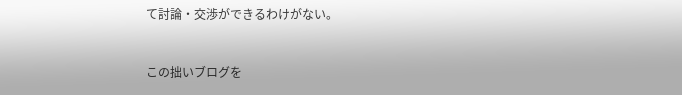て討論・交渉ができるわけがない。


この拙いブログを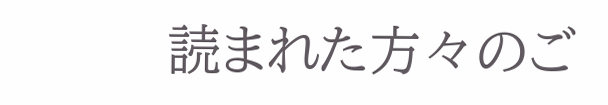読まれた方々のご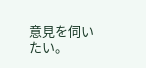意見を伺いたい。